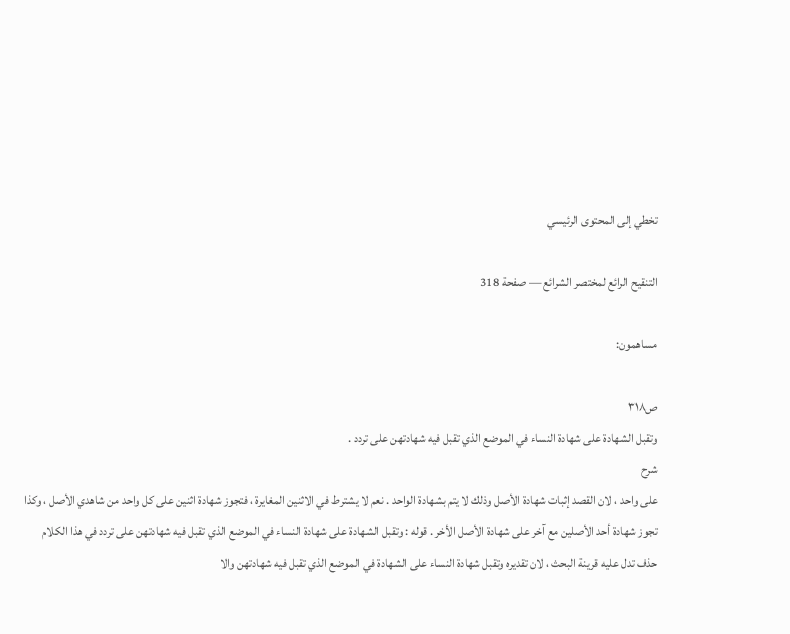تخطي إلى المحتوى الرئيسي

التنقيح الرائع لمختصر الشرائع — صفحة 318

مساهمون:

ص٣١٨
وتقبل الشهادة على شهادة النساء في الموضع الذي تقبل فيه شهادتهن على تردد .
شرح
على واحد ، لان القصد إثبات شهادة الأصل وذلك لا يتم بشهادة الواحد . نعم لا يشترط في الاثنين المغايرة ، فتجوز شهادة اثنين على كل واحد من شاهدي الأصل ، وكذا تجوز شهادة أحد الأصلين مع آخر على شهادة الأصل الأخر . قوله : وتقبل الشهادة على شهادة النساء في الموضع الذي تقبل فيه شهادتهن على تردد في هذا الكلام حذف تدل عليه قرينة البحث ، لان تقديره وتقبل شهادة النساء على الشهادة في الموضع الذي تقبل فيه شهادتهن والا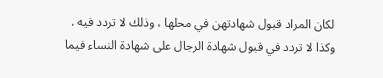لكان المراد قبول شهادتهن في محلها ، وذلك لا تردد فيه . وكذا لا تردد في قبول شهادة الرجال على شهادة النساء فيما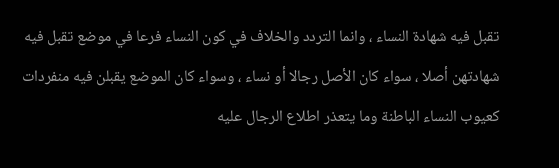تقبل فيه شهادة النساء ، وانما التردد والخلاف في كون النساء فرعا في موضع تقبل فيه شهادتهن أصلا ، سواء كان الأصل رجالا أو نساء ، وسواء كان الموضع يقبلن فيه منفردات كعيوب النساء الباطنة وما يتعذر اطلاع الرجال عليه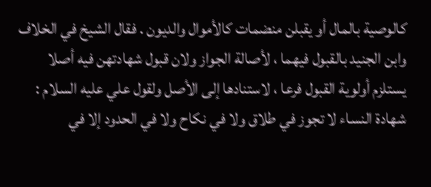كالوصية بالمال أو يقبلن منضمات كالأموال والديون . فقال الشيخ في الخلاف وابن الجنيد بالقبول فيهما ، لأصالة الجواز ولان قبول شهادتهن فيه أصلا يستلزم أولوية القبول فرعا ، لاستنادها إلى الأصل ولقول علي عليه السلام : شهادة النساء لا تجوز في طلاق ولا في نكاح ولا في الحدود إلا في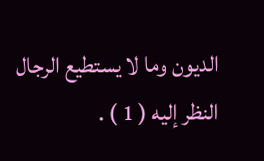الديون وما لا يستطيع الرجال النظر إليه ( 1 ) .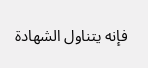فإنه يتناول الشهادة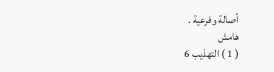أصالة وفرعية .
هامش
( 1 ) التهذيب 6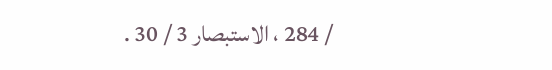/ 284 ، الاستبصار 3 / 30 .